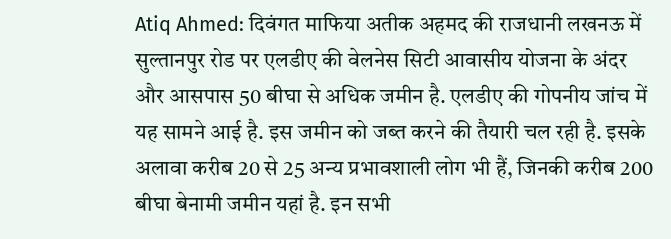Atiq Ahmed: दिवंगत माफिया अतीक अहमद की राजधानी लखनऊ में सुल्तानपुर रोड पर एलडीए की वेलनेस सिटी आवासीय योजना के अंदर और आसपास 50 बीघा से अधिक जमीन है. एलडीए की गोपनीय जांच में यह सामने आई है. इस जमीन को जब्त करने की तैयारी चल रही है. इसके अलावा करीब 20 से 25 अन्य प्रभावशाली लोग भी हैं, जिनकी करीब 200 बीघा बेनामी जमीन यहां है. इन सभी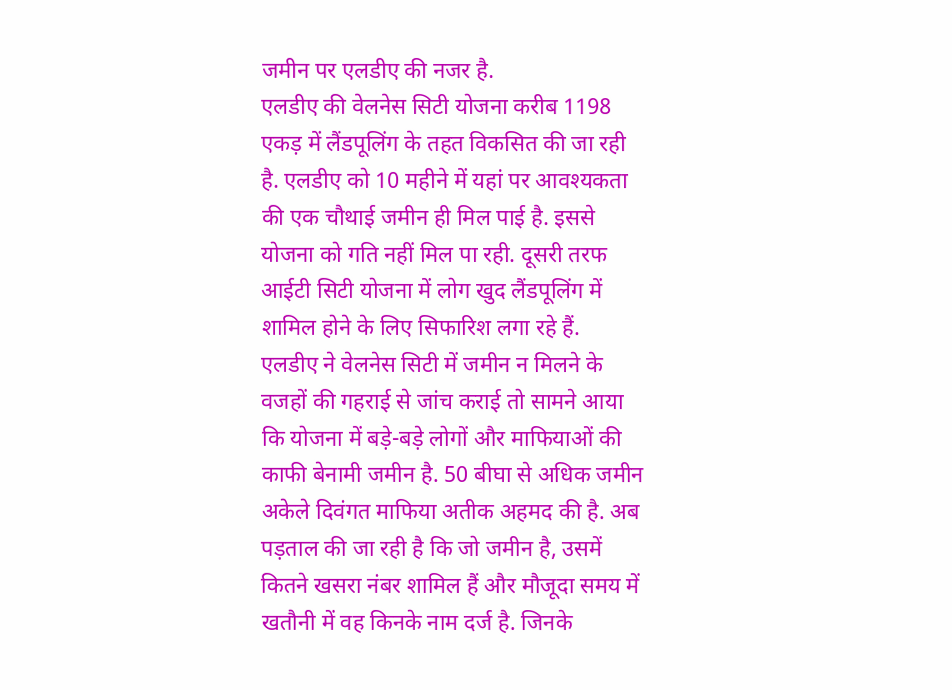जमीन पर एलडीए की नजर है.
एलडीए की वेलनेस सिटी योजना करीब 1198 एकड़ में लैंडपूलिंग के तहत विकसित की जा रही है. एलडीए को 10 महीने में यहां पर आवश्यकता की एक चौथाई जमीन ही मिल पाई है. इससे योजना को गति नहीं मिल पा रही. दूसरी तरफ आईटी सिटी योजना में लोग खुद लैंडपूलिंग में शामिल होने के लिए सिफारिश लगा रहे हैं.
एलडीए ने वेलनेस सिटी में जमीन न मिलने के वजहों की गहराई से जांच कराई तो सामने आया कि योजना में बड़े-बड़े लोगों और माफियाओं की काफी बेनामी जमीन है. 50 बीघा से अधिक जमीन अकेले दिवंगत माफिया अतीक अहमद की है. अब पड़ताल की जा रही है कि जो जमीन है, उसमें कितने खसरा नंबर शामिल हैं और मौजूदा समय में खतौनी में वह किनके नाम दर्ज है. जिनके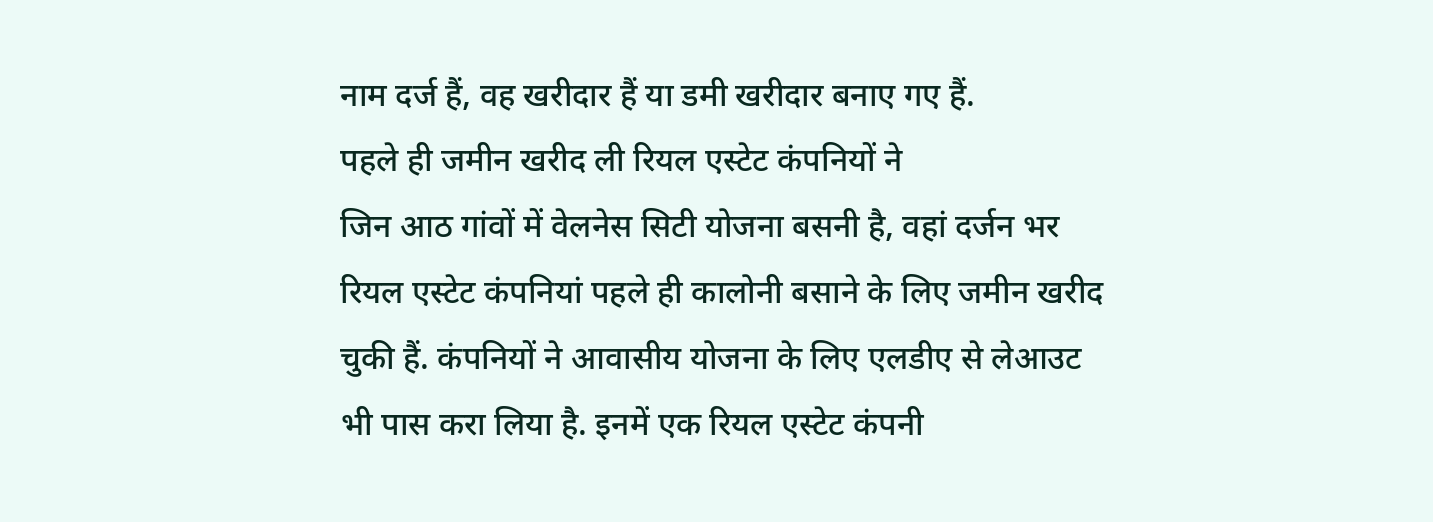नाम दर्ज हैं, वह खरीदार हैं या डमी खरीदार बनाए गए हैं.
पहले ही जमीन खरीद ली रियल एस्टेट कंपनियों ने
जिन आठ गांवों में वेलनेस सिटी योजना बसनी है, वहां दर्जन भर रियल एस्टेट कंपनियां पहले ही कालोनी बसाने के लिए जमीन खरीद चुकी हैं. कंपनियों ने आवासीय योजना के लिए एलडीए से लेआउट भी पास करा लिया है. इनमें एक रियल एस्टेट कंपनी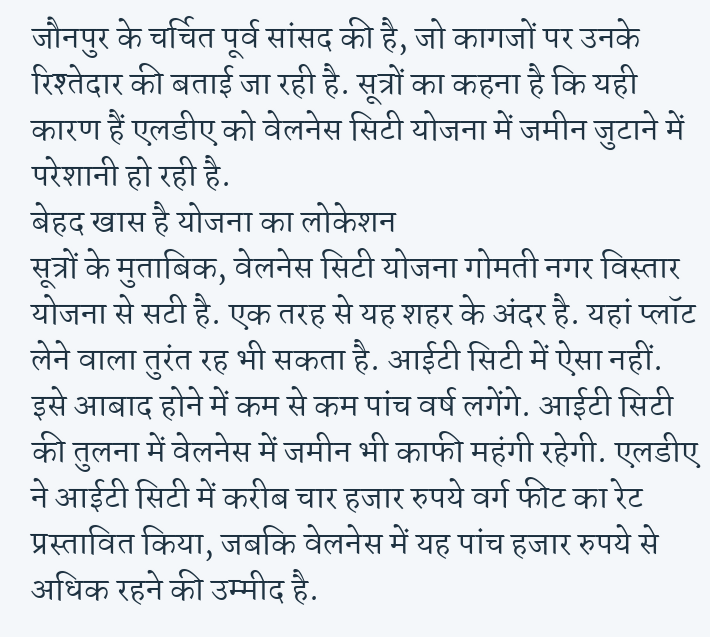जौनपुर के चर्चित पूर्व सांसद की है, जो कागजों पर उनके रिश्तेदार की बताई जा रही है. सूत्रों का कहना है कि यही कारण हैं एलडीए को वेलनेस सिटी योजना में जमीन जुटाने में परेशानी हो रही है.
बेहद खास है योजना का लोकेशन
सूत्रों के मुताबिक, वेलनेस सिटी योजना गोमती नगर विस्तार योजना से सटी है. एक तरह से यह शहर के अंदर है. यहां प्लॉट लेने वाला तुरंत रह भी सकता है. आईटी सिटी में ऐसा नहीं. इसे आबाद होने में कम से कम पांच वर्ष लगेंगे. आईटी सिटी की तुलना में वेलनेस में जमीन भी काफी महंगी रहेगी. एलडीए ने आईटी सिटी में करीब चार हजार रुपये वर्ग फीट का रेट प्रस्तावित किया, जबकि वेलनेस में यह पांच हजार रुपये से अधिक रहने की उम्मीद है.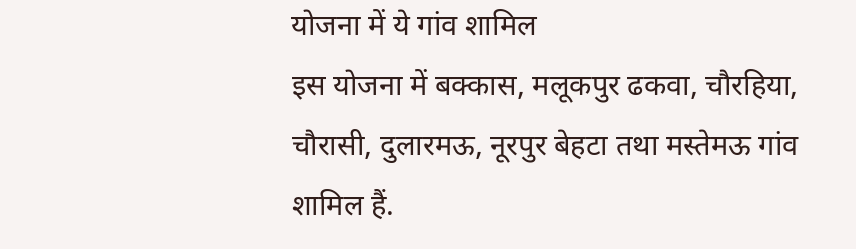योजना में ये गांव शामिल
इस योजना में बक्कास, मलूकपुर ढकवा, चौरहिया, चौरासी, दुलारमऊ, नूरपुर बेहटा तथा मस्तेमऊ गांव शामिल हैं.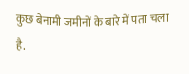कुछ बेनामी जमीनों के बारे में पता चला है.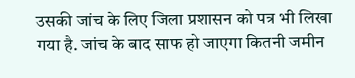उसकी जांच के लिए जिला प्रशासन को पत्र भी लिखा गया है. जांच के बाद साफ हो जाएगा कितनी जमीन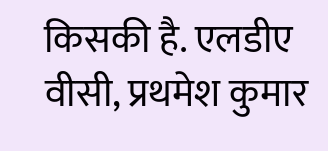किसकी है. एलडीए वीसी, प्रथमेश कुमार